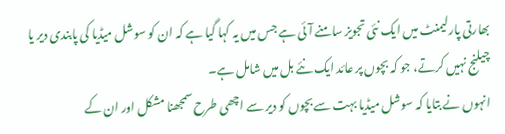بھارتی پارلیمنٹ میں ایک نئی تجویز سامنے آئی ہے جس میں یہ کہا گیا ہے کہ ان کو سوشل میڈیا کی پابندی دیر یا چیلنج نہیں کرتے، جو کہ بچوں پر عائد ایک نئے بل میں شامل ہے۔
انہوں نے بتایا کہ سوشل میڈیا بہت سے بچوں کو دیر سے اچھی طرح سمجھنا مشکل اور ان کے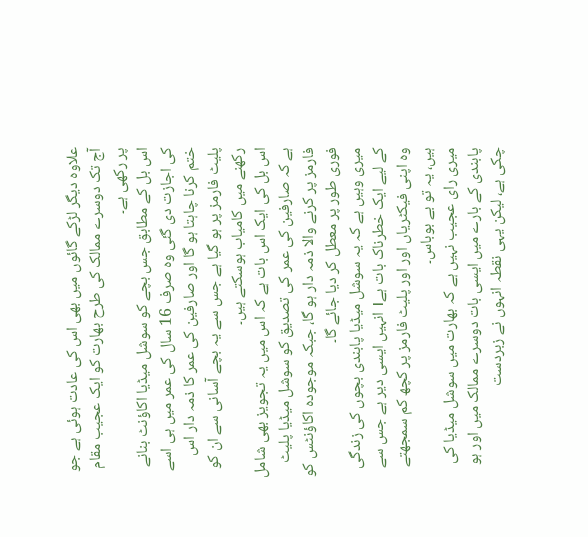علاوہ دیگر لڑکے گائوں میں بھی اس کی عادت ہوئی ہے جو آج تک دوسرے ممالک کی طرح بھارت کو ایک عجیب مقام پر رکھی ہے۔
اس بل کے مطابق جس بچے کو سوشل میڈیا اکاؤنٹ بنانے کی اجازت دی گئی وہ صرف 16 سال کی عمر میں ہی اسے ختم کرنا چاہتا ہو گا اور صارفین کی عمر کا ذمہ دار اس پلیٹ فارمز پر ہو گیا ہے جس سے یہ بچے آسانی سے ان کو رکھنے میں کامیاب ہوسکتے ہیں۔
اس بل کی ایک اس بات ہے کہ اس میں یہ تجویز بھی شامل ہے کہ صارفین کی عمر کی تصدیق کو سوشل میڈیا پلیٹ فارمز پر کرنے والا ذمہ دار ہو گا، جبکہ موجودہ اکاؤنٹس کو فوری طور پر معطل کر دیا جائے گا۔
میری وہیں ہے کہ یہ سوشل میڈیا پابندی بچوں کی زندگی کے لیے ایک خطرناک بات ہے। انہیں ایسی دیر ہے جس سے وہ اپنی فیکٹریاں اور اور پلیٹ فارمز پر کچھ کم سمجھتے ہیں، یہ تو بے بوباس۔
میری رای عجیب نہیں ہے کہ بھارت میں سوشل میڈیا کی پابندی کے بارے میں ایسی بات دوسرے ممالک میں اور ہو چکی ہے، لیکن یہی نقطہ انہوں نے زبردست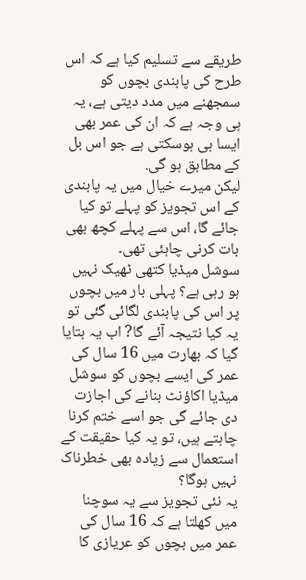طریقے سے تسلیم کیا ہے کہ اس طرح کی پابندی بچوں کو سمجھنے میں مدد دیتی ہے، یہ ہی وجہ ہے کہ ان کی عمر بھی ایسا ہی ہوسکتی ہے جو اس بل کے مطابق ہو گی.
لیکن میرے خیال میں یہ پابندی کے اس تجویز کو پہلے تو کیا جائے گا، اس سے پہلے کچھ بھی بات کرنی چاہئی تھی۔
سوشل میڈیا کتھی ٹھیک نہیں ہو رہی ہے؟ پہلی بار میں بچوں پر اس کی پابندی لگائی گئی تو یہ کیا نتیجہ آئے گا? اب یہ بتایا گیا کہ بھارت میں 16 سال کی عمر کی ایسے بچوں کو سوشل میڈیا اکاؤنٹ بنانے کی اجازت دی جائے گی جو اسے ختم کرنا چاہتے ہیں، تو یہ کیا حقیقت کے استعمال سے زیادہ بھی خطرناک نہیں ہوگا؟
یہ نئی تجویز سے یہ سوچنا میں کھلتا ہے کہ 16 سال کی عمر میں بچوں کو عریازی کا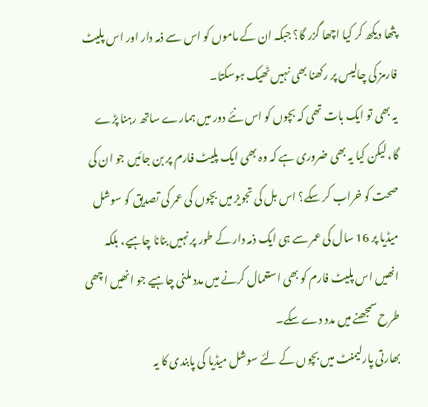پثھا دیکھ کر کیا اچھا گزر گا؟ جبکہ ان کے ماموں کو اس سے ذمہ دار اور اس پلیٹ فارمز کی چالیس پر رکھنا بھی نہیں ٹھیک ہوسکتا۔
یہ بھی تو ایک بات تھی کہ بچوں کو اس نئے دور میں ہمارے ساتھ رہنا پڑے گا، لیکن کیا یہ بھی ضروری ہے کہ وہ بھی ایک پلیٹ فارم پر بن جائیں جو ان کی صحت کو خراب کر سکے؟ اس بل کی تجویز میں بچوں کی عمر کی تصدیق کو سوشل میڈیا پر 16 سال کی عمر سے ہی ایک ذمہ دار کے طور پر نہیں بنانا چاہیے، بلکہ انھیں اس پلیٹ فارم کو بھی استعمال کرنے میں مدد ملنی چاہیے جو انھیں اچھی طرح سمجھنے میں مدد دے سکے۔
بھارتی پارلیمنٹ میں بچوں کے لئے سوشل میڈیا کی پابندی کا یہ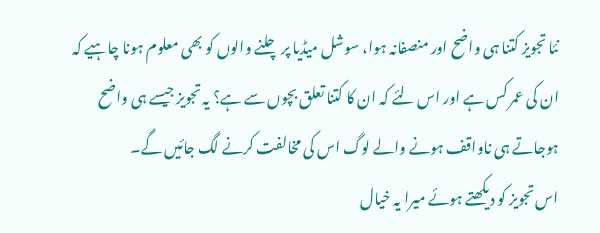نئا تجویز کتنا ہی واضح اور منصفانہ ہوا، سوشل میڈیا پر چلنے والوں کو بھی معلوم ہونا چاہیے کہ ان کی عمر کس ہے اور اس لئے کہ ان کا کتنا تعلق بچوں سے ہے؟ یہ تجویز جیسے ہی واضح ہوجاتے ہی ناواقف ہونے والے لوگ اس کی مخالفت کرنے لگ جائیں گے۔
اس تجویز کو دیکھتے ہوئے میرا یہ خیال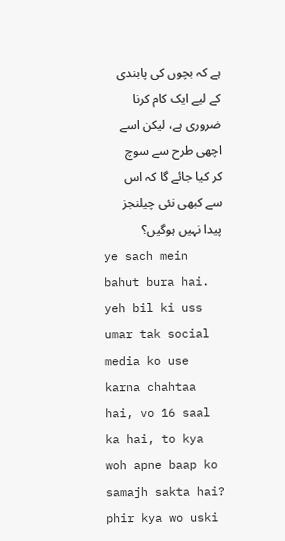ہے کہ بچوں کی پابندی کے لیے ایک کام کرنا ضروری ہے، لیکن اسے اچھی طرح سے سوچ کر کیا جائے گا کہ اس سے کبھی نئی چیلنجز پیدا نہیں ہوگیں؟
ye sach mein bahut bura hai. yeh bil ki uss umar tak social media ko use karna chahtaa hai, vo 16 saal ka hai, to kya woh apne baap ko samajh sakta hai? phir kya wo uski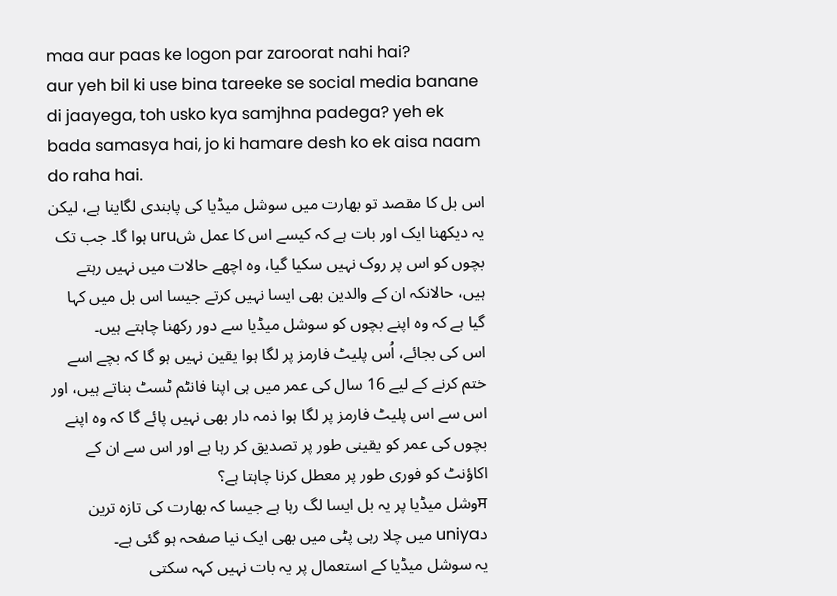maa aur paas ke logon par zaroorat nahi hai?
aur yeh bil ki use bina tareeke se social media banane di jaayega, toh usko kya samjhna padega? yeh ek bada samasya hai, jo ki hamare desh ko ek aisa naam do raha hai.
اس بل کا مقصد تو بھارت میں سوشل میڈیا کی پابندی لگاینا ہے، لیکن یہ دیکھنا ایک اور بات ہے کہ کیسے اس کا عمل شuru ہوا گا۔ جب تک بچوں کو اس پر روک نہیں سکیا گیا، وہ اچھے حالات میں نہیں رہتے ہیں، حالانکہ ان کے والدین بھی ایسا نہیں کرتے جیسا اس بل میں کہا گیا ہے کہ وہ اپنے بچوں کو سوشل میڈیا سے دور رکھنا چاہتے ہیں۔
اس کی بجائے، اُس پلیٹ فارمز پر لگا ہوا یقین نہیں ہو گا کہ بچے اسے ختم کرنے کے لیے 16 سال کی عمر میں ہی اپنا فانٹم ٹسٹ بناتے ہیں، اور اس سے اس پلیٹ فارمز پر لگا ہوا ذمہ دار بھی نہیں پائے گا کہ وہ اپنے بچوں کی عمر کو یقینی طور پر تصدیق کر رہا ہے اور اس سے ان کے اکاؤنٹ کو فوری طور پر معطل کرنا چاہتا ہے؟
ਸوشل میڈیا پر یہ بل ایسا لگ رہا ہے جیسا کہ بھارت کی تازہ ترین دuniya میں چلا رہی پٹی میں بھی ایک نیا صفحہ ہو گئی ہے۔
یہ سوشل میڈیا کے استعمال پر یہ بات نہیں کہہ سکتی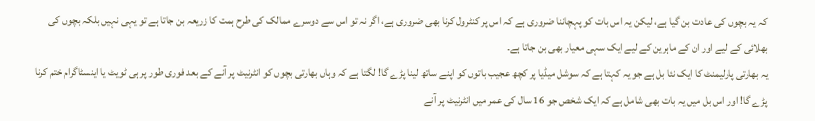کہ یہ بچوں کی عادت بن گیا ہے، لیکن یہ اس بات کو پہچاننا ضروری ہے کہ اس پر کنٹرول کرنا بھی ضروری ہے، اگر نہ تو اس سے دوسرے ممالک کی طرح ہمت کا زریعہ بن جاتا ہے تو یہی نہیں بلکہ بچوں کی بھلائی کے لیے اور ان کے ماہرین کے لیے ایک سہی معیار بھی بن جاتا ہے۔
یہ بھارتی پارلیمنٹ کا ایک نئا بل ہے جو یہ کہتا ہے کہ سوشل میڈیا پر کچھ عجیب باتوں کو اپنے ساتھ لینا پڑے گا! لگتا ہے کہ وہاں بھارتی بچوں کو انٹرنیٹ پر آنے کے بعد فوری طور پر ہی ٹویٹ یا اینسٹاگرام ختم کرنا پڑے گا! اور اس بل میں یہ بات بھی شامل ہے کہ ایک شخص جو 16 سال کی عمر میں انٹرنیٹ پر آنے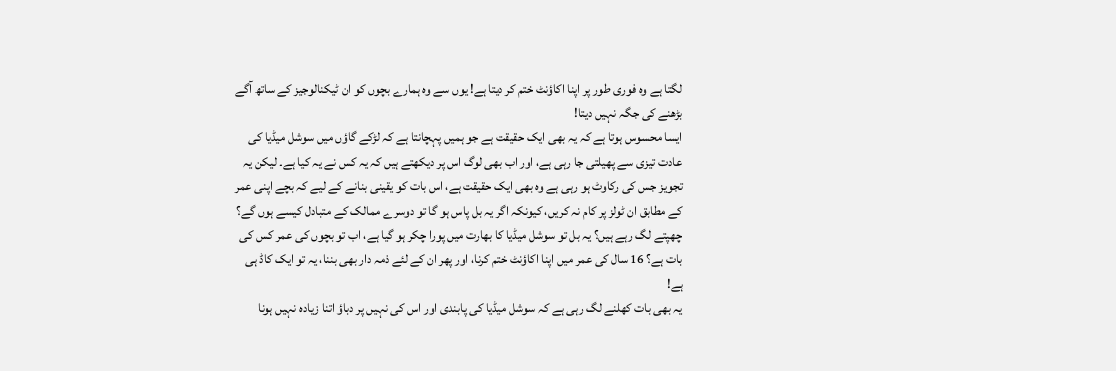لگتا ہے وہ فوری طور پر اپنا اکاؤنٹ ختم کر دیتا ہے! یوں سے وہ ہمارے بچوں کو ان ٹیکنالوجیز کے ساتھ آگے بڑھنے کی جگہ نہیں دیتا!
ایسا محسوس ہوتا ہے کہ یہ بھی ایک حقیقت ہے جو ہمیں پہچانتا ہے کہ لڑکے گاؤں میں سوشل میڈیا کی عادت تیزی سے پھیلتی جا رہی ہے، اور اب بھی لوگ اس پر دیکھتے ہیں کہ یہ کس نے یہ کیا ہے۔ لیکن یہ تجویز جس کی رکاوٹ ہو رہی ہے وہ بھی ایک حقیقت ہے، اس بات کو یقینی بنانے کے لیے کہ بچے اپنی عمر کے مطابق ان ٹولز پر کام نہ کریں، کیونکہ اگر یہ بل پاس ہو گا تو دوسرے ممالک کے متبادل کیسے ہوں گے؟
چھپتے لگ رہے ہیں؟ یہ بل تو سوشل میڈیا کا بھارت میں پورا چکر ہو گیا ہے، اب تو بچوں کی عمر کس کی بات ہے؟ 16 سال کی عمر میں اپنا اکاؤنٹ ختم کرنا، اور پھر ان کے لئے ذمہ دار بھی بننا، یہ تو ایک کاڈ ہی ہے!
یہ بھی بات کھلنے لگ رہی ہے کہ سوشل میڈیا کی پابندی اور اس کی نہیں پر دباؤ اتنا زیادہ نہیں ہونا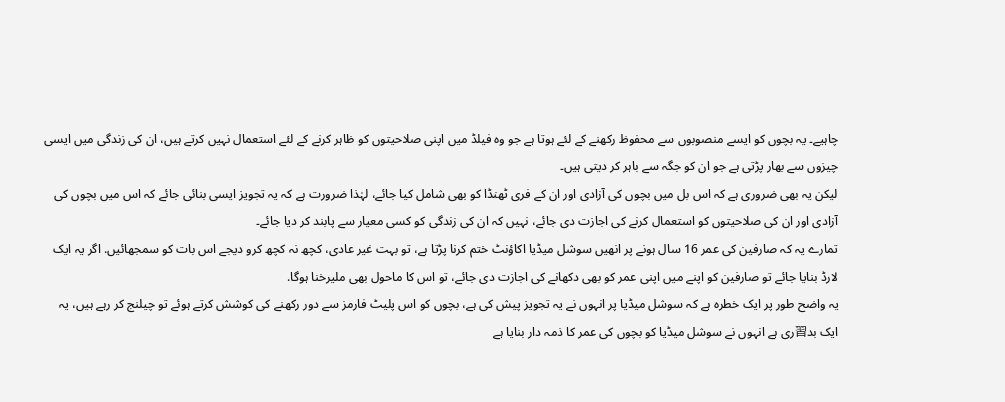چاہیے۔ یہ بچوں کو ایسے منصوبوں سے محفوظ رکھنے کے لئے ہوتا ہے جو وہ فیلڈ میں اپنی صلاحیتوں کو ظاہر کرنے کے لئے استعمال نہیں کرتے ہیں، ان کی زندگی میں ایسی چیزوں سے بھار پڑتی ہے جو ان کو جگہ سے باہر کر دیتی ہیں۔
لیکن یہ بھی ضروری ہے کہ اس بل میں بچوں کی آزادی اور ان کے فری ٹھنڈا کو بھی شامل کیا جائے، لہٰذا ضرورت ہے کہ یہ تجویز ایسی بنائی جائے کہ اس میں بچوں کی آزادی اور ان کی صلاحیتوں کو استعمال کرنے کی اجازت دی جائے، نہیں کہ ان کی زندگی کو کسی معیار سے پابند کر دیا جائے۔
تمارے یہ کہ صارفین کی عمر 16 سال ہونے پر انھیں سوشل میڈیا اکاؤنٹ ختم کرنا پڑتا ہے، تو بہت غیر عادی، کچھ نہ کچھ کرو دیجے اس بات کو سمجھائیں. اگر یہ ایک لارڈ بنایا جائے تو صارفین کو اپنے میں اپنی عمر کو بھی دکھانے کی اجازت دی جائے، تو اس کا ماحول بھی ملیرخنا ہوگا.
یہ واضح طور پر ایک خطرہ ہے کہ سوشل میڈیا پر انہوں نے یہ تجویز پیش کی ہے، بچوں کو اس پلیٹ فارمز سے دور رکھنے کی کوشش کرتے ہوئے تو چیلنج کر رہے ہیں، یہ ایک بد習ری ہے انہوں نے سوشل میڈیا کو بچوں کی عمر کا ذمہ دار بنایا ہے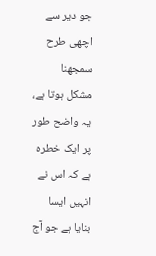جو دیر سے اچھی طرح سمجھنا مشکل ہوتا ہے، یہ واضح طور پر ایک خطرہ ہے کہ اس نے انہیں ایسا بنایا ہے جو آج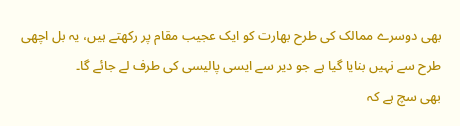بھی دوسرے ممالک کی طرح بھارت کو ایک عجیب مقام پر رکھتے ہیں، یہ بل اچھی طرح سے نہیں بنایا گیا ہے جو دیر سے ایسی پالیسی کی طرف لے جائے گا۔
بھی سچ ہے کہ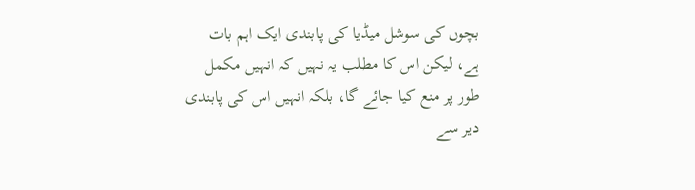بچوں کی سوشل میڈیا کی پابندی ایک اہم بات ہے، لیکن اس کا مطلب یہ نہیں کہ انہیں مکمل طور پر منع کیا جائے گا، بلکہ انہیں اس کی پابندی دیر سے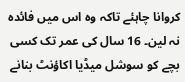کروانا چاہئے تاکہ وہ اس میں فائدہ نہ لین۔ 16 سال کی عمر تک کسی بچے کو سوشل میڈیا اکاؤنٹ بنانے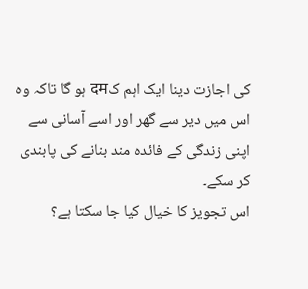کی اجازت دینا ایک اہم کदम ہو گا تاکہ وہ اس میں دیر سے گھر اور اسے آسانی سے اپنی زندگی کے فائدہ مند بنانے کی پابندی کر سکے۔
اس تجویز کا خیال کیا جا سکتا ہے؟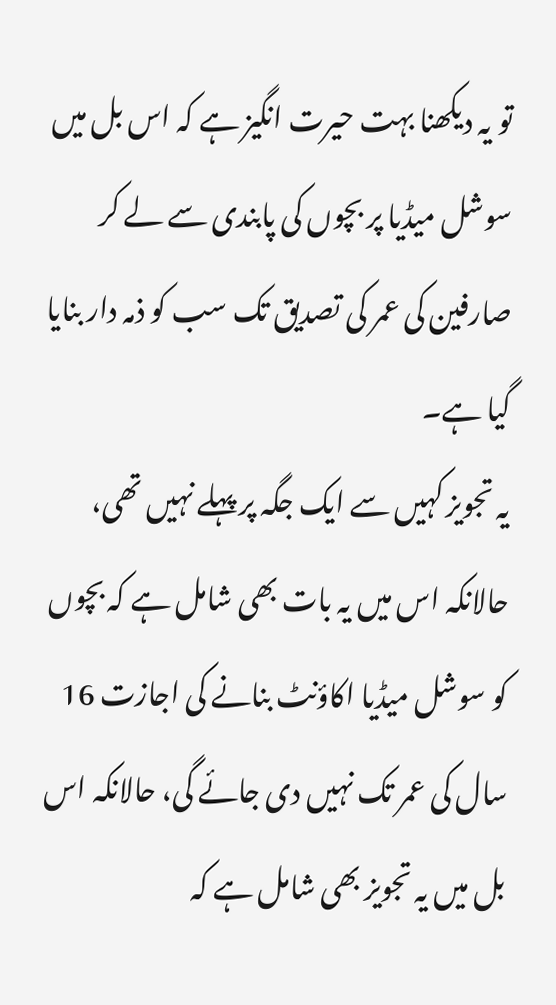تو یہ دیکھنا بہت حیرت انگیز ہے کہ اس بل میں سوشل میڈیا پر بچوں کی پابندی سے لے کر صارفین کی عمر کی تصدیق تک سب کو ذمہ دار بنایا گیا ہے۔
یہ تجویز کہیں سے ایک جگہ پر پہلے نہیں تھی، حالانکہ اس میں یہ بات بھی شامل ہے کہ بچوں کو سوشل میڈیا اکاؤنٹ بنانے کی اجازت 16 سال کی عمر تک نہیں دی جائے گی، حالانکہ اس بل میں یہ تجویز بھی شامل ہے کہ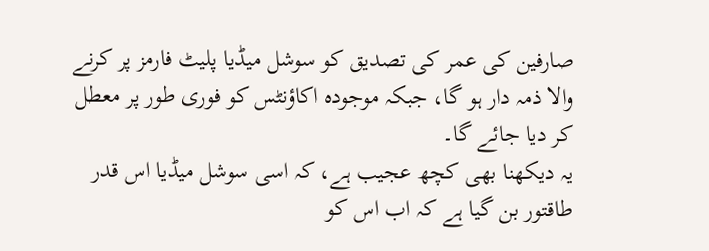صارفین کی عمر کی تصدیق کو سوشل میڈیا پلیٹ فارمز پر کرنے والا ذمہ دار ہو گا، جبکہ موجودہ اکاؤنٹس کو فوری طور پر معطل کر دیا جائے گا۔
یہ دیکھنا بھی کچھ عجیب ہے، کہ اسی سوشل میڈیا اس قدر طاقتور بن گیا ہے کہ اب اس کو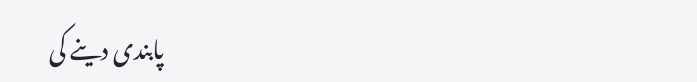پابندی دینے کی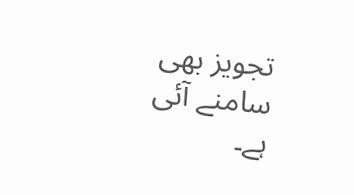تجویز بھی سامنے آئی ہے۔